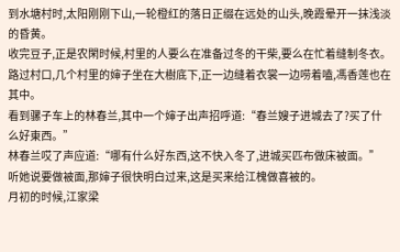到水塘村时,太阳刚刚下山,一轮橙红的落日正缀在远处的山头,晚霞晕开一抹浅淡的昏黄。
收完豆子,正是农閑时候,村里的人要么在准备过冬的干柴,要么在忙着缝制冬衣。
路过村口,几个村里的婶子坐在大樹底下,正一边缝着衣裳一边唠着嗑,馮香莲也在其中。
看到骡子车上的林春兰,其中一个婶子出声招呼道:“春兰嫂子进城去了?买了什么好東西。”
林春兰哎了声应道:“哪有什么好东西,这不快入冬了,进城买匹布做床被面。”
听她说要做被面,那婶子很快明白过来,这是买来给江槐做喜被的。
月初的时候,江家梁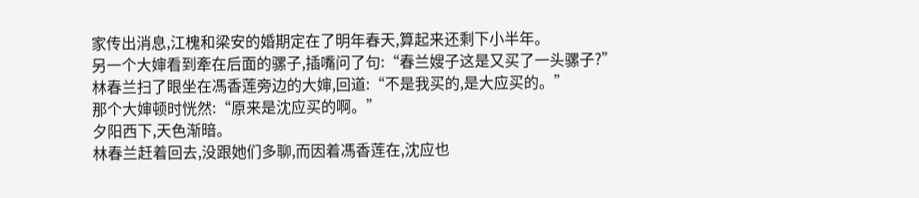家传出消息,江槐和梁安的婚期定在了明年春天,算起来还剩下小半年。
另一个大婶看到牽在后面的骡子,插嘴问了句:“春兰嫂子这是又买了一头骡子?”
林春兰扫了眼坐在馮香莲旁边的大婶,回道:“不是我买的,是大应买的。”
那个大婶顿时恍然:“原来是沈应买的啊。”
夕阳西下,天色渐暗。
林春兰赶着回去,没跟她们多聊,而因着馮香莲在,沈应也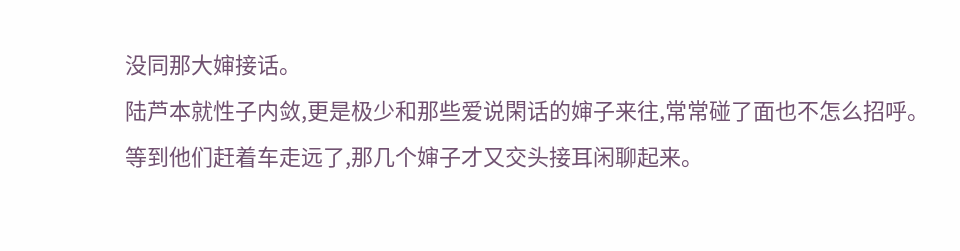没同那大婶接话。
陆芦本就性子内敛,更是极少和那些爱说閑话的婶子来往,常常碰了面也不怎么招呼。
等到他们赶着车走远了,那几个婶子才又交头接耳闲聊起来。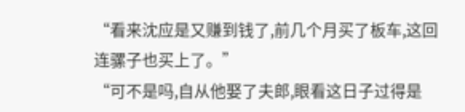“看来沈应是又赚到钱了,前几个月买了板车,这回连骡子也买上了。”
“可不是吗,自从他娶了夫郎,眼看这日子过得是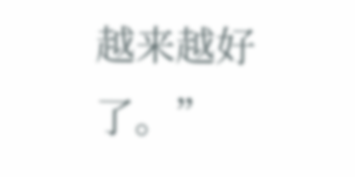越来越好了。”